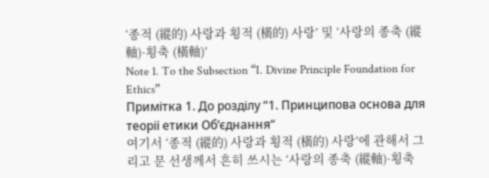‘종적 (縱的) 사랑과 횡적 (橫的) 사랑’ 및 ‘사랑의 종축 (縱軸)·횡축 (橫軸)’
Note 1. To the Subsection “I. Divine Principle Foundation for Ethics”
Примітка 1. До розділу “1. Принципова основа для теорії етики Об’єднання“
여기서 ‘종적 (縱的) 사랑과 횡적 (橫的) 사랑’에 관해서 그리고 문 선생께서 흔히 쓰시는 ‘사랑의 종축 (縱軸)·횡축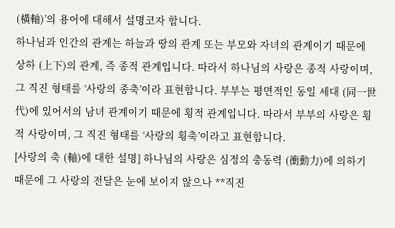(橫軸)’의 용어에 대해서 설명코자 합니다.
하나님과 인간의 관계는 하늘과 땅의 관계 또는 부모와 자녀의 관계이기 때문에 상하 (上下)의 관계, 즉 종적 관계입니다. 따라서 하나님의 사랑은 종적 사랑이며, 그 직진 형태를 ‘사랑의 종축’이라 표현합니다. 부부는 평면적인 동일 세대 (同一世代)에 있어서의 남녀 관계이기 때문에 횡적 관계입니다. 따라서 부부의 사랑은 횡적 사랑이며, 그 직진 형태를 ‘사랑의 횡축’이라고 표현합니다.
[사랑의 축 (軸)에 대한 설명] 하나님의 사랑은 심정의 충동력 (衝動力)에 의하기 때문에 그 사랑의 전달은 눈에 보이지 않으나 **직진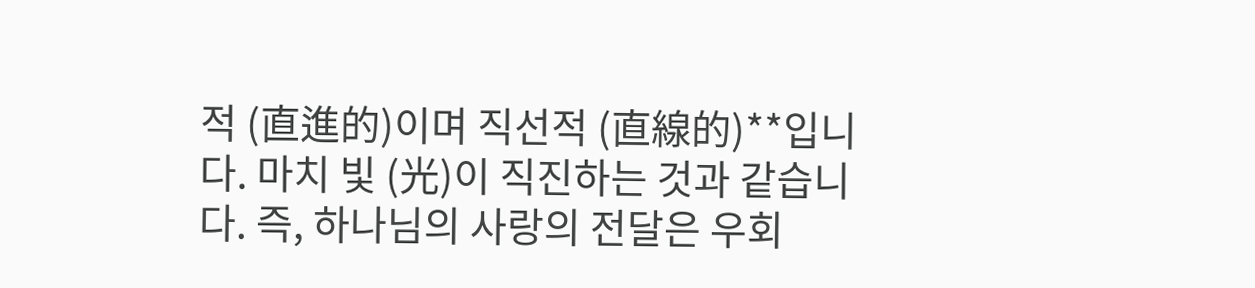적 (直進的)이며 직선적 (直線的)**입니다. 마치 빛 (光)이 직진하는 것과 같습니다. 즉, 하나님의 사랑의 전달은 우회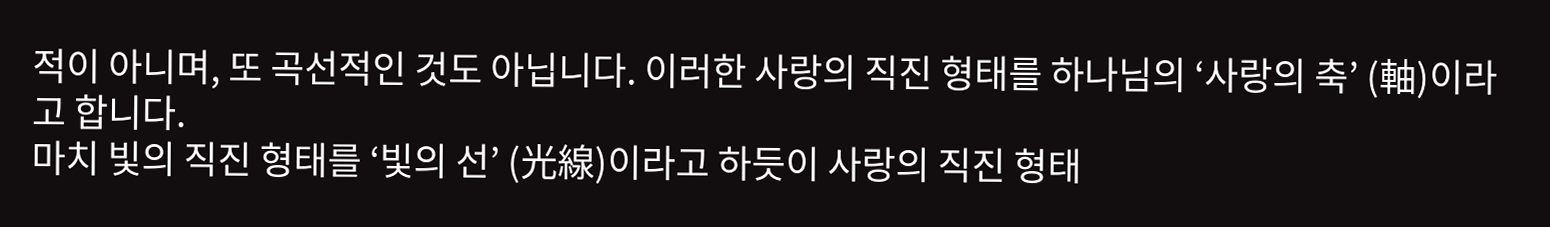적이 아니며, 또 곡선적인 것도 아닙니다. 이러한 사랑의 직진 형태를 하나님의 ‘사랑의 축’ (軸)이라고 합니다.
마치 빛의 직진 형태를 ‘빛의 선’ (光線)이라고 하듯이 사랑의 직진 형태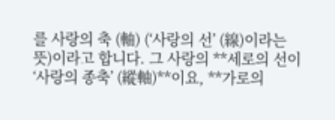를 사랑의 축 (軸) (‘사랑의 선’ (線)이라는 뜻)이라고 합니다. 그 사랑의 **세로의 선이 ‘사랑의 종축’ (縱軸)**이요, **가로의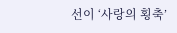선이 ‘사랑의 횡축’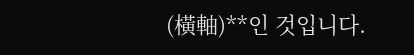(橫軸)**인 것입니다.